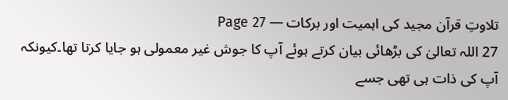تلاوتِ قرآن مجید کی اہمیت اور برکات — Page 27
27 اللہ تعالیٰ کی بڑھائی بیان کرتے ہوئے آپ کا جوش غیر معمولی ہو جایا کرتا تھا۔کیونکہ آپ کی ذات ہی تھی جسے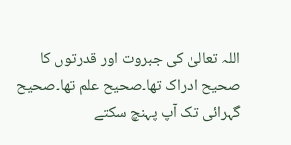اللہ تعالیٰ کی جبروت اور قدرتوں کا صحیح ادراک تھا۔صحیح علم تھا۔صحیح گہرائی تک آپ پہنچ سکتے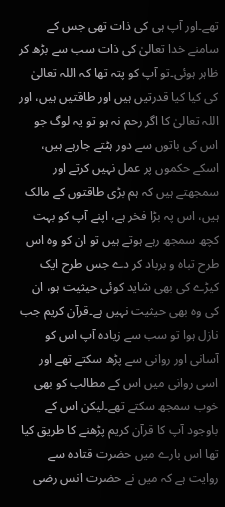تھے۔اور آپ ہی کی ذات تھی جس کے سامنے خدا تعالیٰ کی ذات سب سے بڑھ کر ظاہر ہوئی۔تو آپ کو پتہ تھا کہ اللہ تعالیٰ کی کیا کیا قدرتیں ہیں اور طاقتیں ہیں، اور اللہ تعالیٰ کا اگر رحم نہ ہو تو یہ لوگ جو اس کی باتوں سے دور ہٹتے جارہے ہیں، اسکے حکموں پر عمل نہیں کرتے اور سمجھتے ہیں کہ ہم بڑی طاقتوں کے مالک ہیں، اس پہ بڑا فخر ہے، اپنے آپ کو بہت کچھ سمجھ رہے ہوتے ہیں تو ان کو وہ اس طرح تباہ و برباد کر دے جس طرح ایک کیڑے کی بھی شاید کوئی حیثیت ہو، ان کی وہ بھی حیثیت نہیں ہے۔قرآن کریم جب نازل ہوا تو سب سے زیادہ آپ اس کو آسانی اور روانی سے پڑھ سکتے تھے اور اسی روانی میں اس کے مطالب کو بھی خوب سمجھ سکتے تھے۔لیکن اس کے باوجود آپ کا قرآن کریم پڑھنے کا طریق کیا تھا اس بارے میں حضرت قتادہ سے روایت ہے کہ میں نے حضرت انس رضی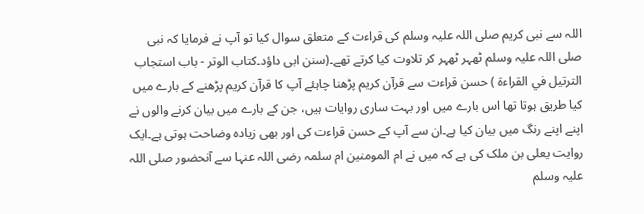اللہ سے نبی کریم صلی اللہ علیہ وسلم کی قراءت کے متعلق سوال کیا تو آپ نے فرمایا کہ نبی صلی اللہ علیہ وسلم ٹھہر ٹھہر کر تلاوت کیا کرتے تھے۔(سنن ابی داؤد۔کتاب الوتر - باب استجاب الترتيل في القراءة ) حسن قراءت سے قرآن کریم پڑھنا چاہئے آپ کا قرآن کریم پڑھنے کے بارے میں کیا طریق ہوتا تھا اس بارے میں اور بہت ساری روایات ہیں، جن کے بارے میں بیان کرنے والوں نے اپنے اپنے رنگ میں بیان کیا ہے۔ان سے آپ کے حسن قراءت کی اور بھی زیادہ وضاحت ہوتی ہے۔ایک روایت یعلی بن ملک کی ہے کہ میں نے ام المومنین ام سلمہ رضی اللہ عنہا سے آنحضور صلی اللہ علیہ وسلم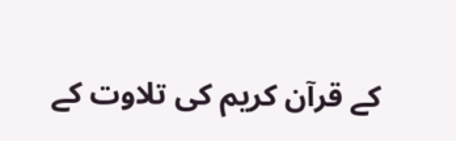کے قرآن کریم کی تلاوت کے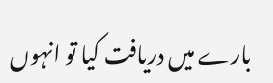بارے میں دریافت کیا تو انہوں